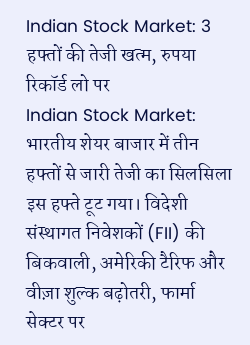Indian Stock Market: 3 हफ्तों की तेजी खत्म, रुपया रिकॉर्ड लो पर
Indian Stock Market: भारतीय शेयर बाजार में तीन हफ्तों से जारी तेजी का सिलसिला इस हफ्ते टूट गया। विदेशी संस्थागत निवेशकों (FII) की बिकवाली, अमेरिकी टैरिफ और वीज़ा शुल्क बढ़ोतरी, फार्मा सेक्टर पर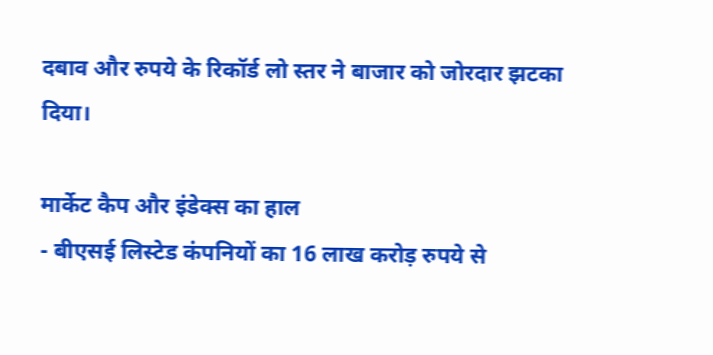दबाव और रुपये के रिकॉर्ड लो स्तर ने बाजार को जोरदार झटका दिया।

मार्केट कैप और इंडेक्स का हाल
- बीएसई लिस्टेड कंपनियों का 16 लाख करोड़ रुपये से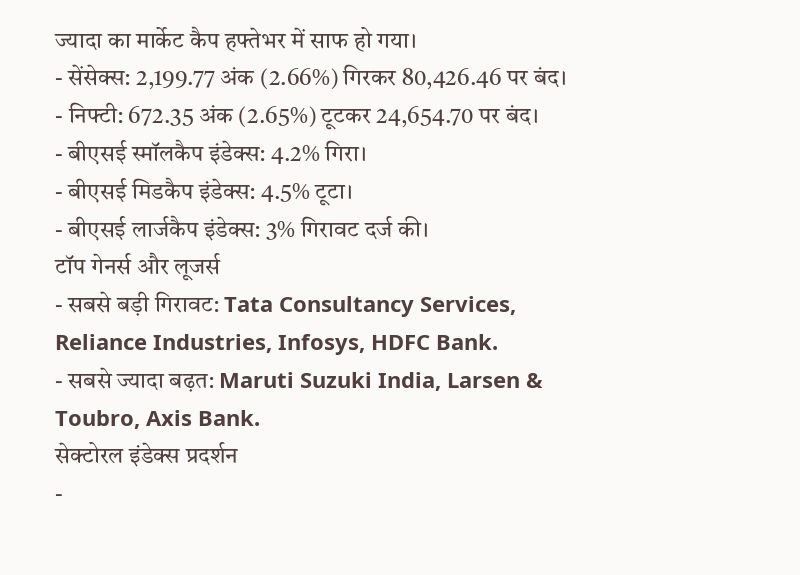ज्यादा का मार्केट कैप हफ्तेभर में साफ हो गया।
- सेंसेक्स: 2,199.77 अंक (2.66%) गिरकर 80,426.46 पर बंद।
- निफ्टी: 672.35 अंक (2.65%) टूटकर 24,654.70 पर बंद।
- बीएसई स्मॉलकैप इंडेक्स: 4.2% गिरा।
- बीएसई मिडकैप इंडेक्स: 4.5% टूटा।
- बीएसई लार्जकैप इंडेक्स: 3% गिरावट दर्ज की।
टॉप गेनर्स और लूजर्स
- सबसे बड़ी गिरावट: Tata Consultancy Services, Reliance Industries, Infosys, HDFC Bank.
- सबसे ज्यादा बढ़त: Maruti Suzuki India, Larsen & Toubro, Axis Bank.
सेक्टोरल इंडेक्स प्रदर्शन
-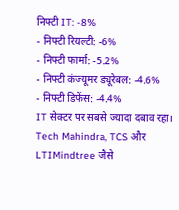निफ्टी IT: -8%
- निफ्टी रियल्टी: -6%
- निफ्टी फार्मा: -5.2%
- निफ्टी कंज्यूमर ड्यूरेबल: -4.6%
- निफ्टी डिफेंस: -4.4%
IT सेक्टर पर सबसे ज्यादा दबाव रहा। Tech Mahindra, TCS और LTIMindtree जैसे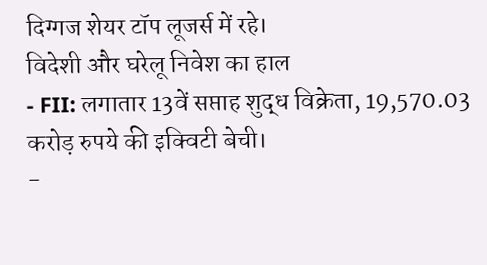दिग्गज शेयर टॉप लूजर्स में रहे।
विदेशी और घरेलू निवेश का हाल
- FII: लगातार 13वें सप्ताह शुद्ध विक्रेता, 19,570.03 करोड़ रुपये की इक्विटी बेची।
-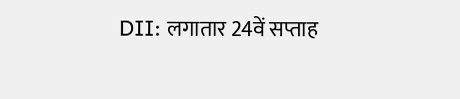DII: लगातार 24वें सप्ताह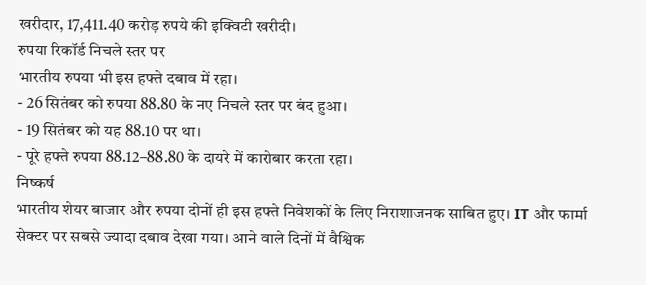खरीदार, 17,411.40 करोड़ रुपये की इक्विटी खरीदी।
रुपया रिकॉर्ड निचले स्तर पर
भारतीय रुपया भी इस हफ्ते दबाव में रहा।
- 26 सितंबर को रुपया 88.80 के नए निचले स्तर पर बंद हुआ।
- 19 सितंबर को यह 88.10 पर था।
- पूरे हफ्ते रुपया 88.12–88.80 के दायरे में कारोबार करता रहा।
निष्कर्ष
भारतीय शेयर बाजार और रुपया दोनों ही इस हफ्ते निवेशकों के लिए निराशाजनक साबित हुए। IT और फार्मा सेक्टर पर सबसे ज्यादा दबाव देखा गया। आने वाले दिनों में वैश्विक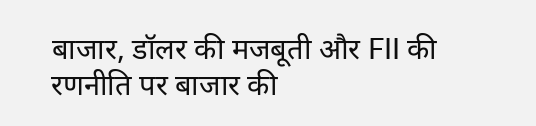बाजार, डॉलर की मजबूती और FII की रणनीति पर बाजार की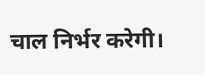चाल निर्भर करेगी।